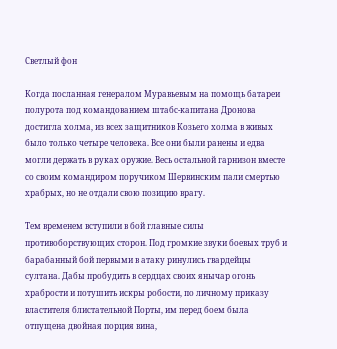Светлый фон

Когда посланная генералом Муравьевым на помощь батареи полурота под командованием штабс-капитана Дронова достигла холма, из всех защитников Козьего холма в живых было только четыре человека. Все они были ранены и едва могли держать в руках оружие. Весь остальной гарнизон вместе со своим командиром поручиком Шервинским пали смертью храбрых, но не отдали свою позицию врагу.

Тем временем вступили в бой главные силы противоборствующих сторон. Под громкие звуки боевых труб и барабанный бой первыми в атаку ринулись гвардейцы султана. Дабы пробудить в сердцах своих янычар огонь храбрости и потушить искры робости, по личному приказу властителя блистательной Порты, им перед боем была отпущена двойная порция вина,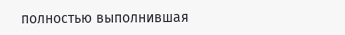полностью выполнившая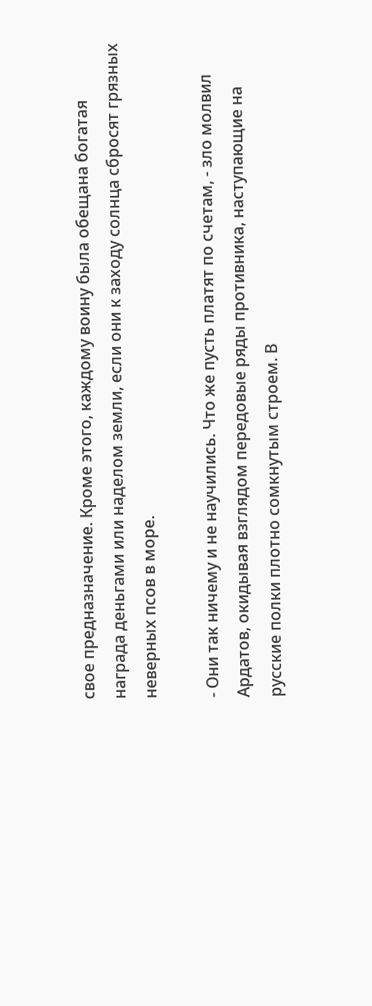свое предназначение. Кроме этого, каждому воину была обещана богатая награда деньгами или наделом земли, если они к заходу солнца сбросят грязных неверных псов в море.

- Они так ничему и не научились. Что же пусть платят по счетам, - зло молвил Ардатов, окидывая взглядом передовые ряды противника, наступающие на русские полки плотно сомкнутым строем. В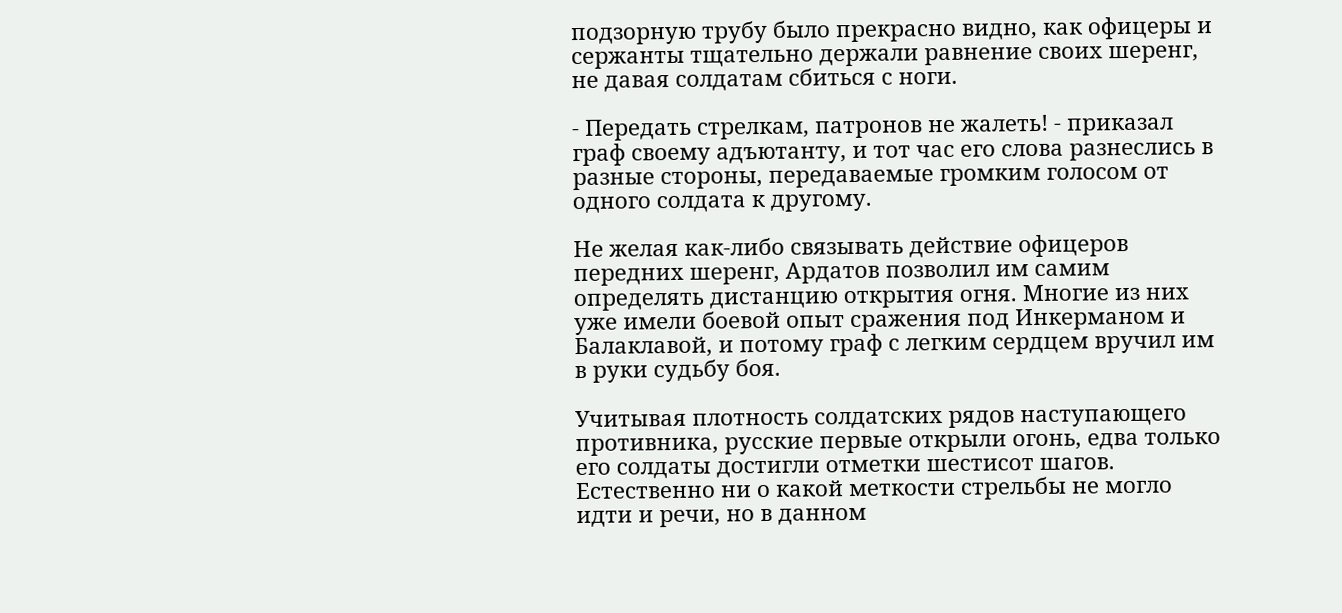подзорную трубу было прекрасно видно, как офицеры и сержанты тщательно держали равнение своих шеренг, не давая солдатам сбиться с ноги.

- Передать стрелкам, патронов не жалеть! - приказал  граф своему адъютанту, и тот час его слова разнеслись в разные стороны, передаваемые громким голосом от одного солдата к другому.

Не желая как-либо связывать действие офицеров передних шеренг, Ардатов позволил им самим определять дистанцию открытия огня. Многие из них уже имели боевой опыт сражения под Инкерманом и Балаклавой, и потому граф с легким сердцем вручил им в руки судьбу боя.

Учитывая плотность солдатских рядов наступающего противника, русские первые открыли огонь, едва только его солдаты достигли отметки шестисот шагов. Естественно ни о какой меткости стрельбы не могло идти и речи, но в данном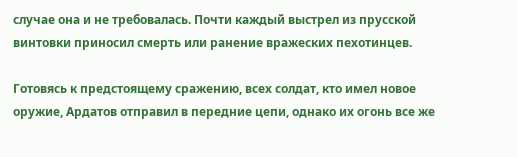случае она и не требовалась. Почти каждый выстрел из прусской винтовки приносил смерть или ранение вражеских пехотинцев.

Готовясь к предстоящему сражению, всех солдат, кто имел новое оружие, Ардатов отправил в передние цепи, однако их огонь все же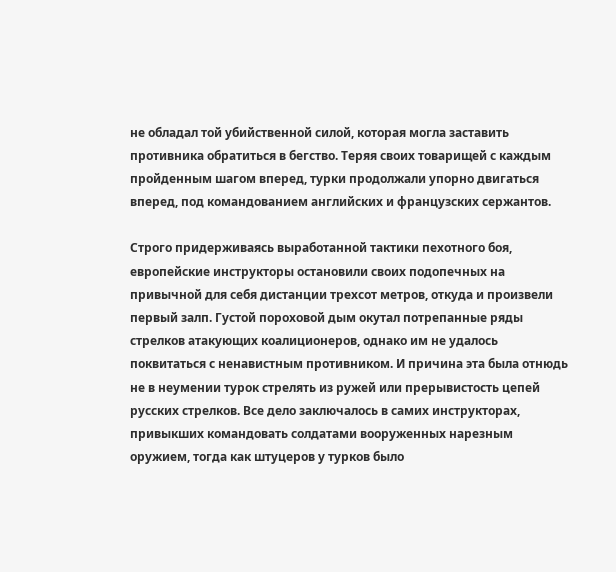не обладал той убийственной силой, которая могла заставить противника обратиться в бегство. Теряя своих товарищей с каждым пройденным шагом вперед, турки продолжали упорно двигаться вперед, под командованием английских и французских сержантов.

Строго придерживаясь выработанной тактики пехотного боя, европейские инструкторы остановили своих подопечных на привычной для себя дистанции трехсот метров, откуда и произвели первый залп. Густой пороховой дым окутал потрепанные ряды стрелков атакующих коалиционеров, однако им не удалось поквитаться с ненавистным противником. И причина эта была отнюдь не в неумении турок стрелять из ружей или прерывистость цепей русских стрелков. Все дело заключалось в самих инструкторах, привыкших командовать солдатами вооруженных нарезным оружием, тогда как штуцеров у турков было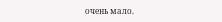очень мало.